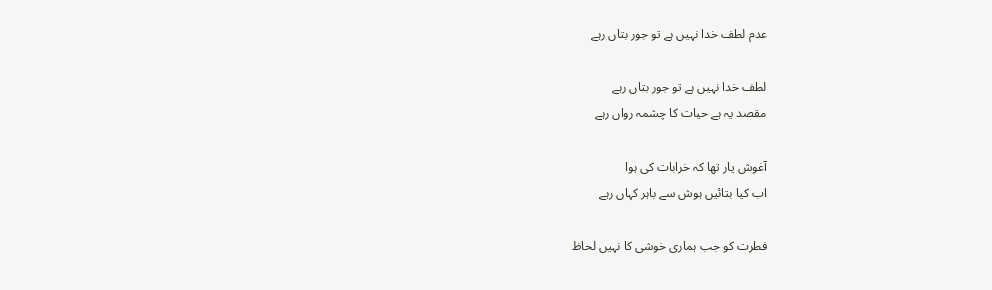عدم لطف خدا نہیں ہے تو جور بتاں رہے

لطف خدا نہیں ہے تو جور بتاں رہے
مقصد یہ ہے حیات کا چشمہ رواں رہے

آغوش یار تھا کہ خرابات کی ہوا
اب کیا بتائیں ہوش سے باہر کہاں رہے

فطرت کو جب ہماری خوشی کا نہیں لحاظ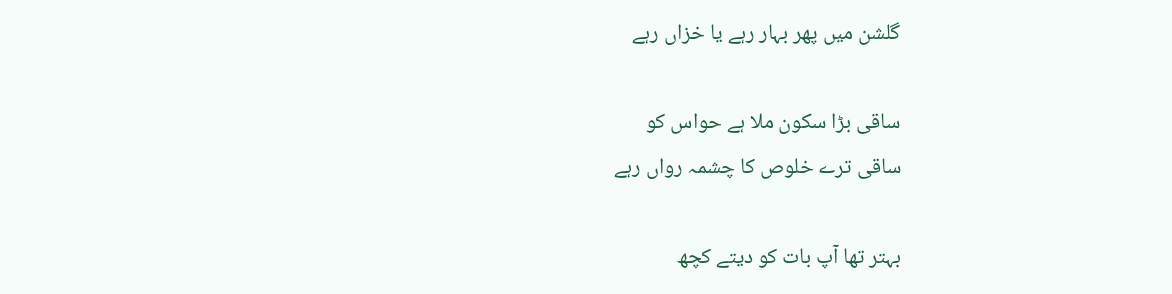گلشن میں پھر بہار رہے یا خزاں رہے

ساقی بڑا سکون ملا ہے حواس کو
ساقی ترے خلوص کا چشمہ رواں رہے

بہتر تھا آپ بات کو دیتے کچھ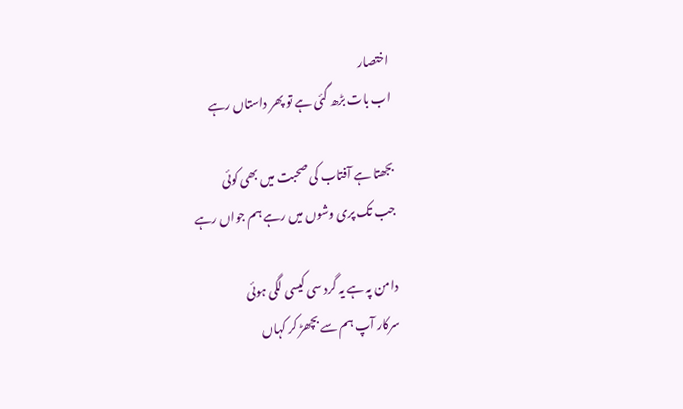اختصار
اب بات بڑھ گئی ہے تو پھر داستاں رہے

بجھتا ہے آفتاب کی صحبت میں بھی کوئی
جب تک پری وشوں میں رہے ہم جواں رہے

دامن پہ ہے یہ گرد سی کیسی لگی ہوئی
سرکار آپ ہم سے بچھڑ کر کہاں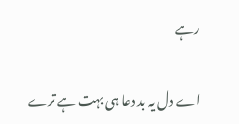رہے

اے دل یہ بد دعا ہی بہت ہے ترے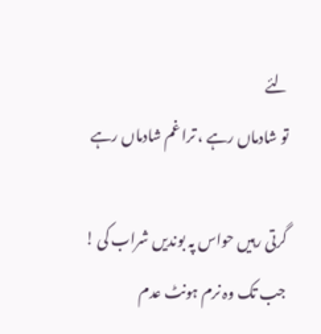لئے
تو شادماں رہے ، ترا غم شادماں رہے

گرتی رہیں حواس پہ بوندیں شراب کی !
جب تک وہ نرم ہونٹ عدم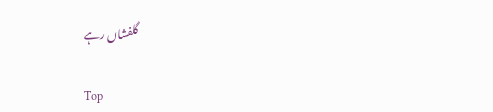گلفشاں رہے

Top